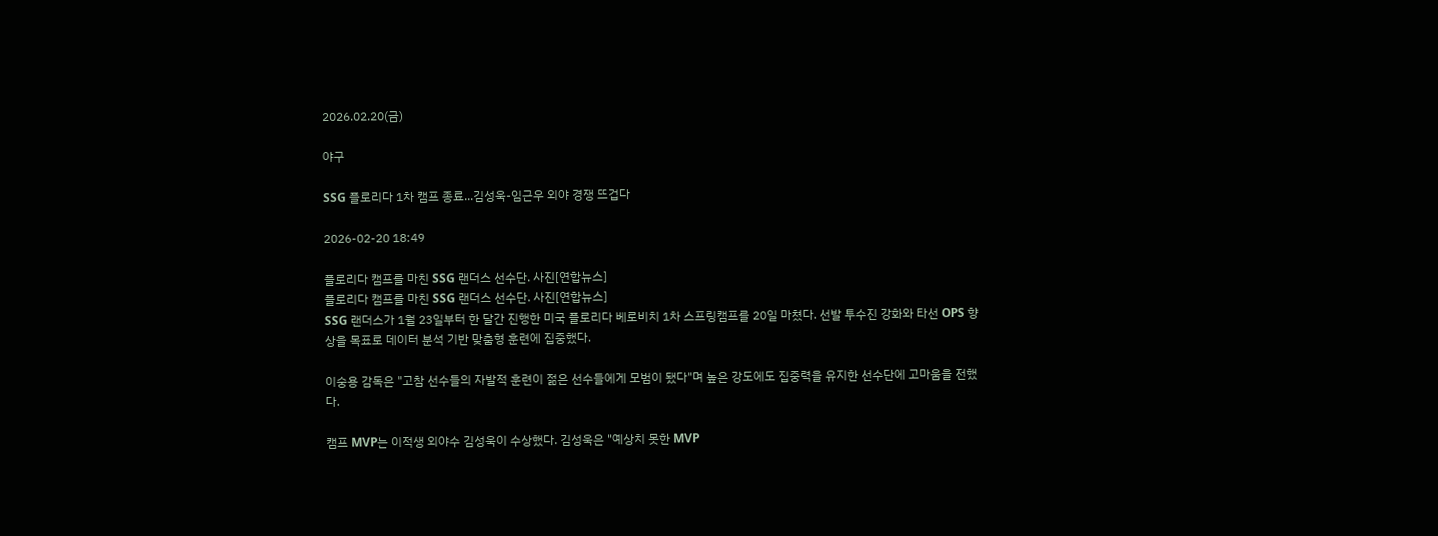2026.02.20(금)

야구

SSG 플로리다 1차 캠프 종료...김성욱-임근우 외야 경쟁 뜨겁다

2026-02-20 18:49

플로리다 캠프를 마친 SSG 랜더스 선수단. 사진[연합뉴스]
플로리다 캠프를 마친 SSG 랜더스 선수단. 사진[연합뉴스]
SSG 랜더스가 1월 23일부터 한 달간 진행한 미국 플로리다 베로비치 1차 스프링캠프를 20일 마쳤다. 선발 투수진 강화와 타선 OPS 향상을 목표로 데이터 분석 기반 맞춤형 훈련에 집중했다.

이숭용 감독은 "고참 선수들의 자발적 훈련이 젊은 선수들에게 모범이 됐다"며 높은 강도에도 집중력을 유지한 선수단에 고마움을 전했다.

캠프 MVP는 이적생 외야수 김성욱이 수상했다. 김성욱은 "예상치 못한 MVP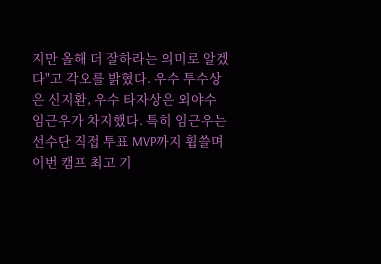지만 올해 더 잘하라는 의미로 알겠다"고 각오를 밝혔다. 우수 투수상은 신지환, 우수 타자상은 외야수 임근우가 차지했다. 특히 임근우는 선수단 직접 투표 MVP까지 휩쓸며 이번 캠프 최고 기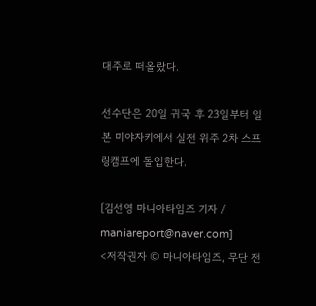대주로 떠올랐다.

선수단은 20일 귀국 후 23일부터 일본 미야자키에서 실전 위주 2차 스프링캠프에 돌입한다.

[김선영 마니아타임즈 기자 / maniareport@naver.com]
<저작권자 © 마니아타임즈, 무단 전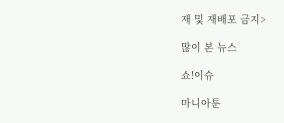재 및 재배포 금지>

많이 본 뉴스

쇼!이슈

마니아툰